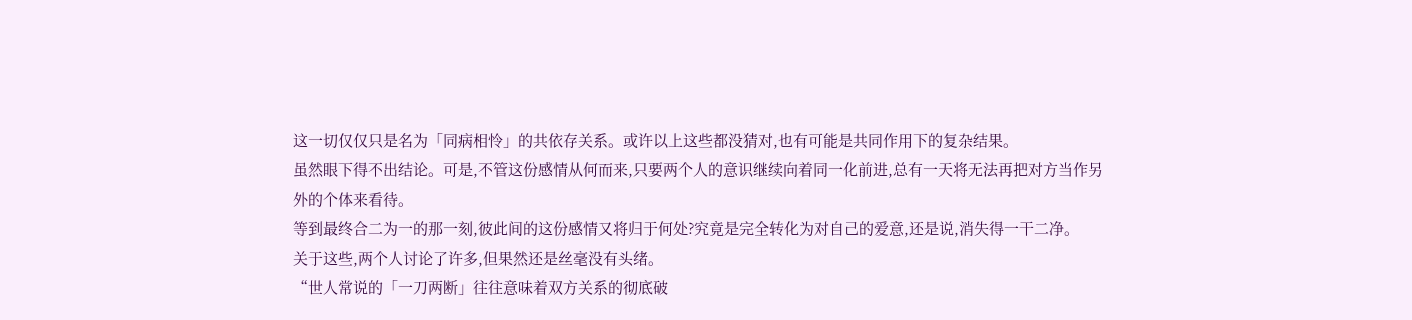这一切仅仅只是名为「同病相怜」的共依存关系。或许以上这些都没猜对,也有可能是共同作用下的复杂结果。
虽然眼下得不出结论。可是,不管这份感情从何而来,只要两个人的意识继续向着同一化前进,总有一天将无法再把对方当作另外的个体来看待。
等到最终合二为一的那一刻,彼此间的这份感情又将归于何处?究竟是完全转化为对自己的爱意,还是说,消失得一干二净。
关于这些,两个人讨论了许多,但果然还是丝毫没有头绪。
“世人常说的「一刀两断」往往意味着双方关系的彻底破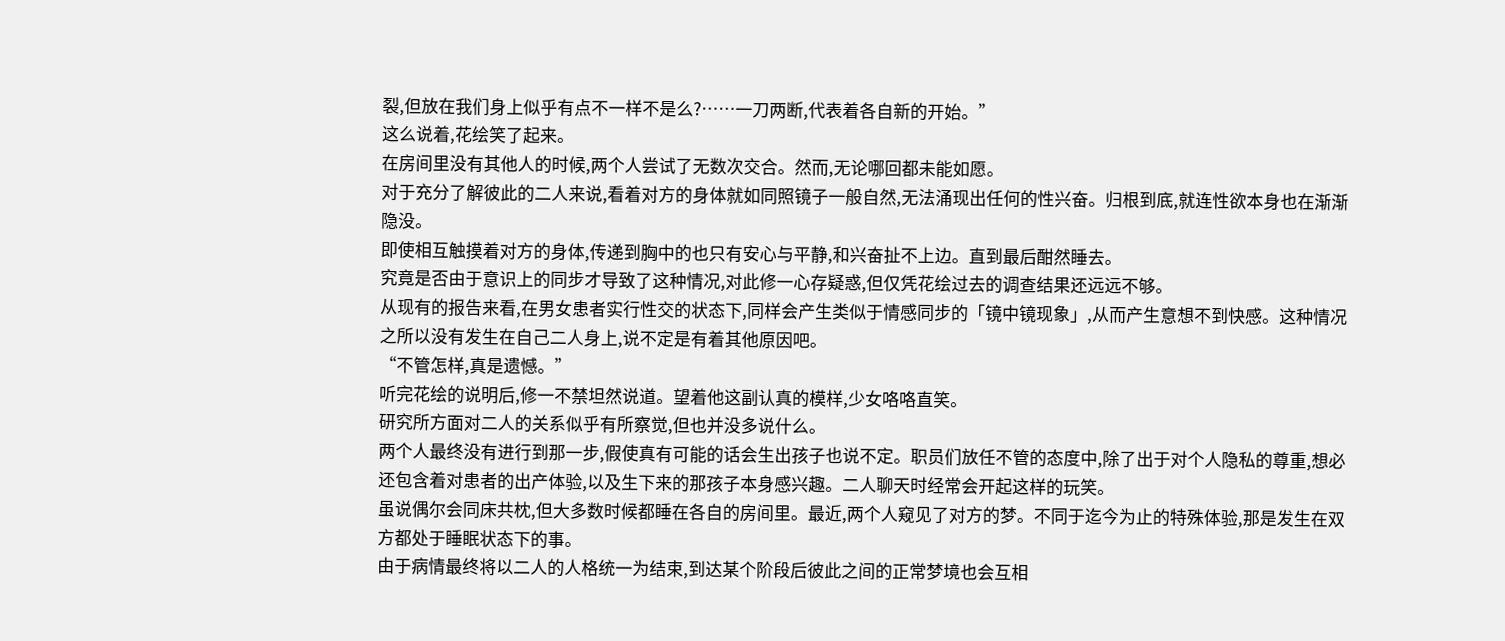裂,但放在我们身上似乎有点不一样不是么?……一刀两断,代表着各自新的开始。”
这么说着,花绘笑了起来。
在房间里没有其他人的时候,两个人尝试了无数次交合。然而,无论哪回都未能如愿。
对于充分了解彼此的二人来说,看着对方的身体就如同照镜子一般自然,无法涌现出任何的性兴奋。归根到底,就连性欲本身也在渐渐隐没。
即使相互触摸着对方的身体,传递到胸中的也只有安心与平静,和兴奋扯不上边。直到最后酣然睡去。
究竟是否由于意识上的同步才导致了这种情况,对此修一心存疑惑,但仅凭花绘过去的调查结果还远远不够。
从现有的报告来看,在男女患者实行性交的状态下,同样会产生类似于情感同步的「镜中镜现象」,从而产生意想不到快感。这种情况之所以没有发生在自己二人身上,说不定是有着其他原因吧。
“不管怎样,真是遗憾。”
听完花绘的说明后,修一不禁坦然说道。望着他这副认真的模样,少女咯咯直笑。
研究所方面对二人的关系似乎有所察觉,但也并没多说什么。
两个人最终没有进行到那一步,假使真有可能的话会生出孩子也说不定。职员们放任不管的态度中,除了出于对个人隐私的尊重,想必还包含着对患者的出产体验,以及生下来的那孩子本身感兴趣。二人聊天时经常会开起这样的玩笑。
虽说偶尔会同床共枕,但大多数时候都睡在各自的房间里。最近,两个人窥见了对方的梦。不同于迄今为止的特殊体验,那是发生在双方都处于睡眠状态下的事。
由于病情最终将以二人的人格统一为结束,到达某个阶段后彼此之间的正常梦境也会互相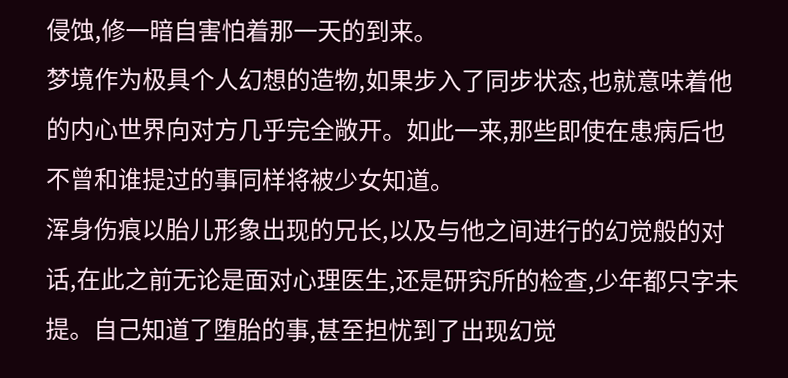侵蚀,修一暗自害怕着那一天的到来。
梦境作为极具个人幻想的造物,如果步入了同步状态,也就意味着他的内心世界向对方几乎完全敞开。如此一来,那些即使在患病后也不曾和谁提过的事同样将被少女知道。
浑身伤痕以胎儿形象出现的兄长,以及与他之间进行的幻觉般的对话,在此之前无论是面对心理医生,还是研究所的检查,少年都只字未提。自己知道了堕胎的事,甚至担忧到了出现幻觉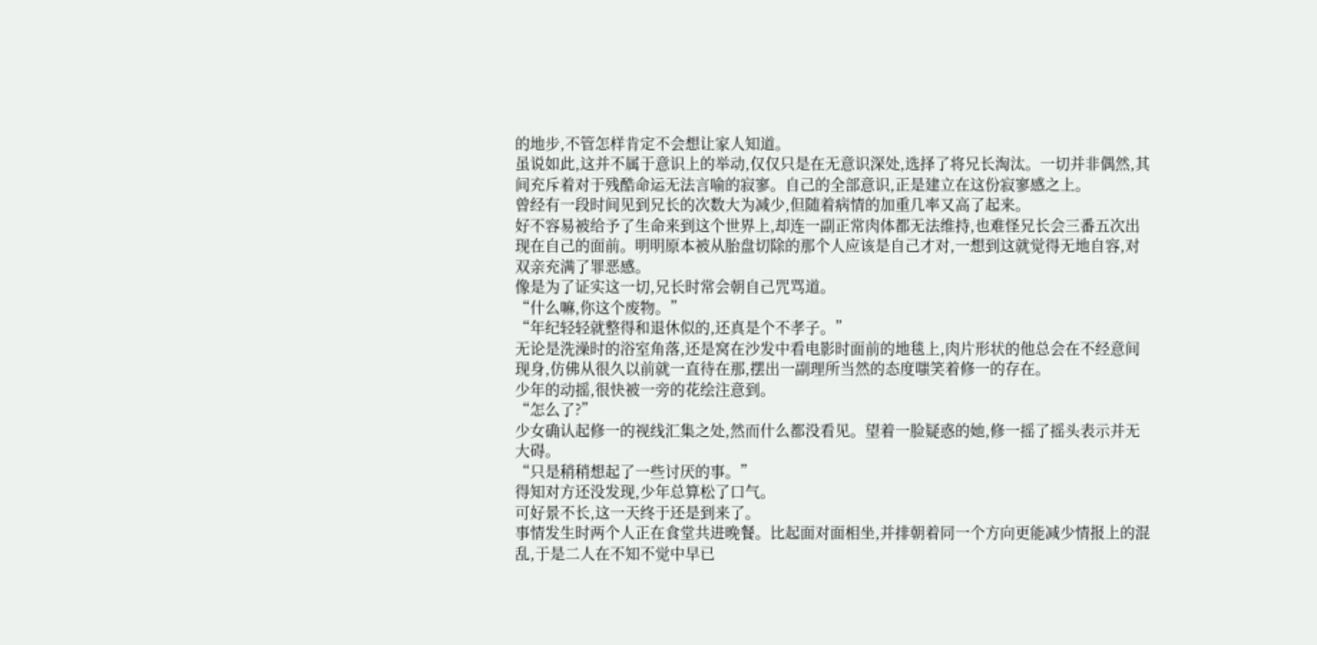的地步,不管怎样肯定不会想让家人知道。
虽说如此,这并不属于意识上的举动,仅仅只是在无意识深处,选择了将兄长淘汰。一切并非偶然,其间充斥着对于残酷命运无法言喻的寂寥。自己的全部意识,正是建立在这份寂寥感之上。
曾经有一段时间见到兄长的次数大为减少,但随着病情的加重几率又高了起来。
好不容易被给予了生命来到这个世界上,却连一副正常肉体都无法维持,也难怪兄长会三番五次出现在自己的面前。明明原本被从胎盘切除的那个人应该是自己才对,一想到这就觉得无地自容,对双亲充满了罪恶感。
像是为了证实这一切,兄长时常会朝自己咒骂道。
“什么嘛,你这个废物。”
“年纪轻轻就整得和退休似的,还真是个不孝子。”
无论是洗澡时的浴室角落,还是窝在沙发中看电影时面前的地毯上,肉片形状的他总会在不经意间现身,仿佛从很久以前就一直待在那,摆出一副理所当然的态度嗤笑着修一的存在。
少年的动摇,很快被一旁的花绘注意到。
“怎么了?”
少女确认起修一的视线汇集之处,然而什么都没看见。望着一脸疑惑的她,修一摇了摇头表示并无大碍。
“只是稍稍想起了一些讨厌的事。”
得知对方还没发现,少年总算松了口气。
可好景不长,这一天终于还是到来了。
事情发生时两个人正在食堂共进晚餐。比起面对面相坐,并排朝着同一个方向更能减少情报上的混乱,于是二人在不知不觉中早已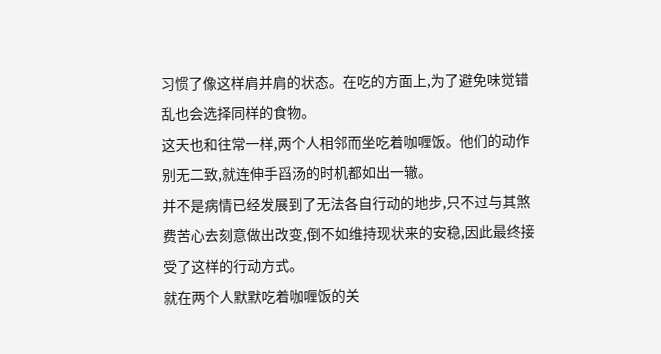习惯了像这样肩并肩的状态。在吃的方面上,为了避免味觉错乱也会选择同样的食物。
这天也和往常一样,两个人相邻而坐吃着咖喱饭。他们的动作别无二致,就连伸手舀汤的时机都如出一辙。
并不是病情已经发展到了无法各自行动的地步,只不过与其煞费苦心去刻意做出改变,倒不如维持现状来的安稳,因此最终接受了这样的行动方式。
就在两个人默默吃着咖喱饭的关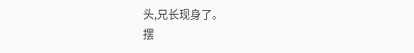头,兄长现身了。
摆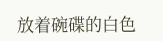放着碗碟的白色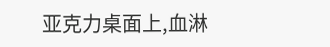亚克力桌面上,血淋